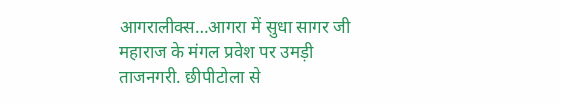आगरालीक्स…आगरा में सुधा सागर जी महाराज के मंगल प्रवेश पर उमड़ी ताजनगरी. छीपीटोला से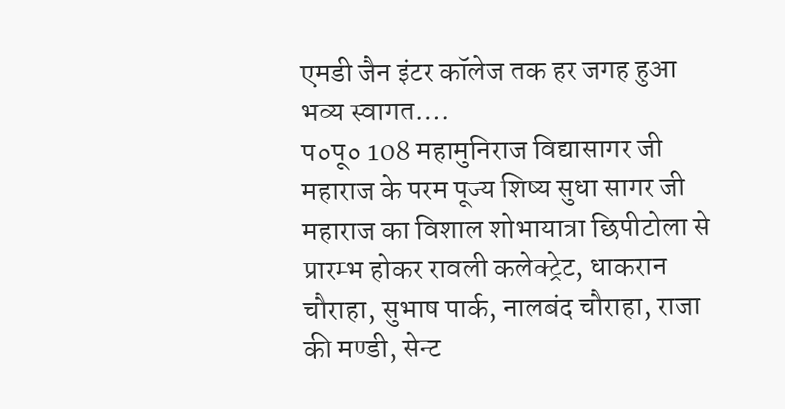एमडी जैन इंटर कॉलेज तक हर जगह हुआ भव्य स्वागत….
प०पू० 108 महामुनिराज विद्यासागर जी महाराज के परम पूज्य शिष्य सुधा सागर जी महाराज का विशाल शोभायात्रा छिपीटोला से प्रारम्भ होकर रावली कलेक्ट्रेट, धाकरान चौराहा, सुभाष पार्क, नालबंद चौराहा, राजा की मण्डी, सेन्ट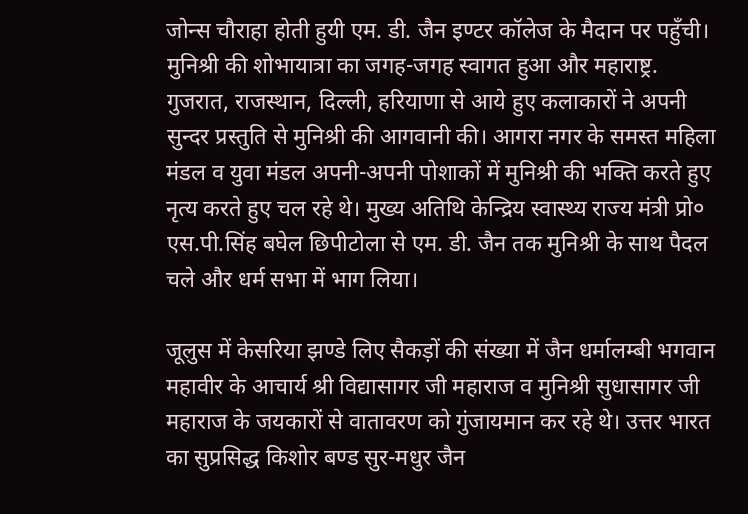जोन्स चौराहा होती हुयी एम. डी. जैन इण्टर कॉलेज के मैदान पर पहुँची। मुनिश्री की शोभायात्रा का जगह-जगह स्वागत हुआ और महाराष्ट्र. गुजरात, राजस्थान, दिल्ली, हरियाणा से आये हुए कलाकारों ने अपनी सुन्दर प्रस्तुति से मुनिश्री की आगवानी की। आगरा नगर के समस्त महिला मंडल व युवा मंडल अपनी-अपनी पोशाकों में मुनिश्री की भक्ति करते हुए नृत्य करते हुए चल रहे थे। मुख्य अतिथि केन्द्रिय स्वास्थ्य राज्य मंत्री प्रो० एस.पी.सिंह बघेल छिपीटोला से एम. डी. जैन तक मुनिश्री के साथ पैदल चले और धर्म सभा में भाग लिया।

जूलुस में केसरिया झण्डे लिए सैकड़ों की संख्या में जैन धर्मालम्बी भगवान महावीर के आचार्य श्री विद्यासागर जी महाराज व मुनिश्री सुधासागर जी महाराज के जयकारों से वातावरण को गुंजायमान कर रहे थे। उत्तर भारत का सुप्रसिद्ध किशोर बण्ड सुर-मधुर जैन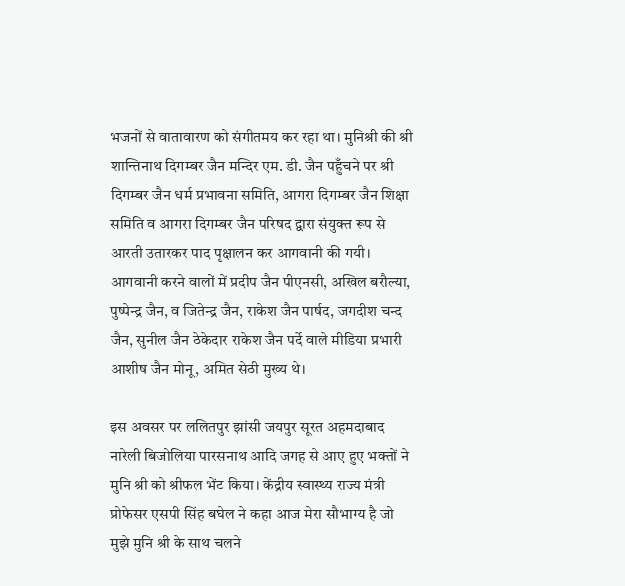भजनों से वातावारण को संगीतमय कर रहा था। मुनिश्री की श्री शान्तिनाथ दिगम्बर जैन मन्दिर एम. डी. जैन पहुँचने पर श्री दिगम्बर जैन धर्म प्रभावना समिति, आगरा दिगम्बर जैन शिक्षा समिति व आगरा दिगम्बर जैन परिषद द्वारा संयुक्त रूप से आरती उतारकर पाद पृक्षालन कर आगवानी की गयी। आगवानी करने वालों में प्रदीप जैन पीएनसी, अखिल बरौल्या, पुष्पेन्द्र जैन, व जितेन्द्र जैन, राकेश जैन पार्षद, जगदीश चन्द जैन, सुनील जैन ठेकेदार राकेश जैन पर्दे वाले मीडिया प्रभारी आशीष जैन मोनू, अमित सेठी मुख्य थे।

इस अवसर पर ललितपुर झांसी जयपुर सूरत अहमदाबाद नारेली बिजोलिया पारसनाथ आदि जगह से आए हुए भक्तों ने मुनि श्री को श्रीफल भेंट किया। केंद्रीय स्वास्थ्य राज्य मंत्री प्रोफेसर एसपी सिंह बघेल ने कहा आज मेरा सौभाग्य है जो मुझे मुनि श्री के साथ चलने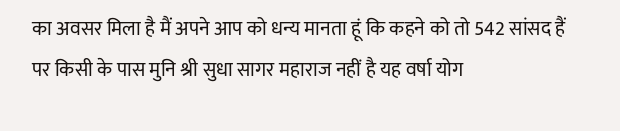का अवसर मिला है मैं अपने आप को धन्य मानता हूं कि कहने को तो 542 सांसद हैं पर किसी के पास मुनि श्री सुधा सागर महाराज नहीं है यह वर्षा योग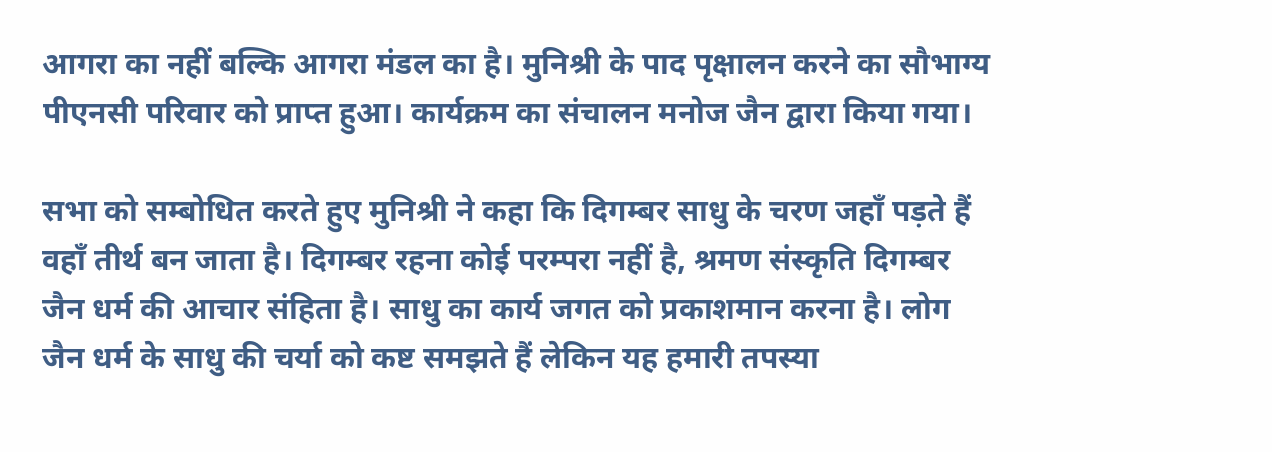आगरा का नहीं बल्कि आगरा मंडल का है। मुनिश्री के पाद पृक्षालन करने का सौभाग्य पीएनसी परिवार को प्राप्त हुआ। कार्यक्रम का संचालन मनोज जैन द्वारा किया गया।

सभा को सम्बोधित करते हुए मुनिश्री ने कहा कि दिगम्बर साधु के चरण जहाँ पड़ते हैं वहाँ तीर्थ बन जाता है। दिगम्बर रहना कोई परम्परा नहीं है, श्रमण संस्कृति दिगम्बर जैन धर्म की आचार संहिता है। साधु का कार्य जगत को प्रकाशमान करना है। लोग जैन धर्म के साधु की चर्या को कष्ट समझते हैं लेकिन यह हमारी तपस्या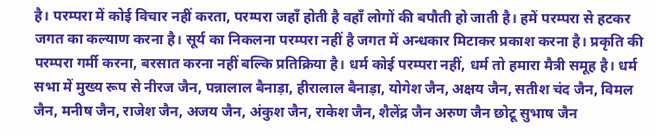है। परम्परा में कोई विचार नहीं करता, परम्परा जहाँ होती है वहाँ लोगों की बपौती हो जाती है। हमें परम्परा से हटकर जगत का कल्याण करना है। सूर्य का निकलना परम्परा नहीं है जगत में अन्धकार मिटाकर प्रकाश करना है। प्रकृति की परम्परा गर्मी करना, बरसात करना नहीं बल्कि प्रतिक्रिया है। धर्म कोई परम्परा नहीं, धर्म तो हमारा मैत्री समूह है। धर्म सभा में मुख्य रूप से नीरज जैन, पन्नालाल बैनाड़ा, हीरालाल बैनाड़ा, योगेश जैन, अक्षय जैन, सतीश चंद जैन, विमल जैन, मनीष जैन, राजेश जैन, अजय जैन, अंकुश जैन, राकेश जैन, शैलेंद्र जैन अरुण जैन छोटू सुभाष जैन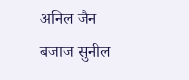अनिल जैन बजाज सुनील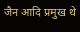जैन आदि प्रमुख थे